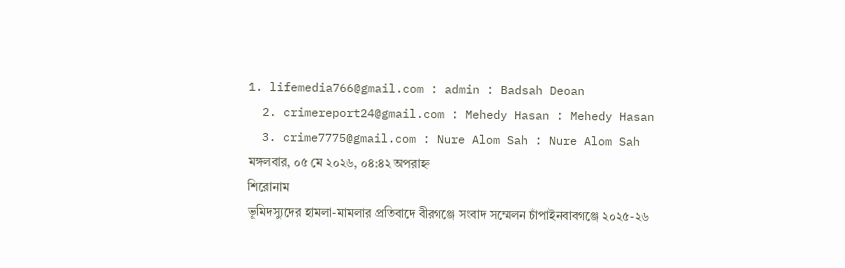1. lifemedia766@gmail.com : admin : Badsah Deoan
  2. crimereport24@gmail.com : Mehedy Hasan : Mehedy Hasan
  3. crime7775@gmail.com : Nure Alom Sah : Nure Alom Sah
মঙ্গলবার, ০৫ মে ২০২৬, ০৪:৪২ অপরাহ্ন
শিরোনাম
ভূমিদস্যুদের হামলা-মামলার প্রতিবাদে বীরগঞ্জে সংবাদ সম্মেলন চাঁপাইনবাবগঞ্জে ২০২৫-২৬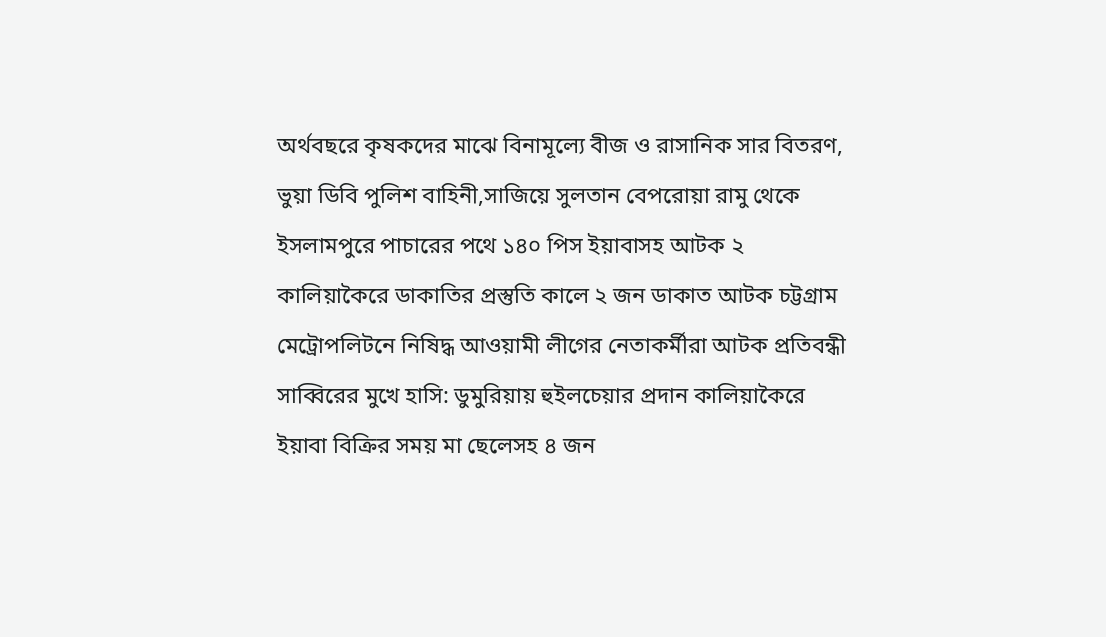অর্থবছরে কৃষকদের মাঝে বিনামূল্যে বীজ ও রাসানিক সার বিতরণ, ভুয়া ডিবি পুলিশ বাহিনী,সাজিয়ে সুলতান বেপরোয়া রামু থেকে ইসলামপুরে পাচারের পথে ১৪০ পিস ইয়াবাসহ আটক ২ কালিয়াকৈরে ডাকাতির প্রস্তুতি কালে ২ জন ডাকাত আটক চট্টগ্রাম মেট্রোপলিটনে নিষিদ্ধ আওয়ামী লীগের নেতাকর্মীরা আটক প্রতিবন্ধী সাব্বিরের মুখে হাসি: ডুমুরিয়ায় হুইলচেয়ার প্রদান কালিয়াকৈরে ইয়াবা বিক্রির সময় মা ছেলেসহ ৪ জন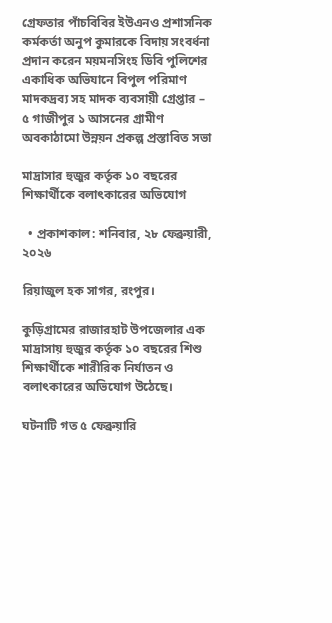গ্রেফতার পাঁচবিবির ইউএনও প্রশাসনিক কর্মকর্তা অনুপ কুমারকে বিদায় সংবর্ধনা প্রদান করেন ময়মনসিংহ ডিবি পুলিশের একাধিক অভিযানে বিপুল পরিমাণ মাদকদ্রব্য সহ মাদক ব্যবসায়ী গ্রেপ্তার – ৫ গাজীপুর ১ আসনের গ্রামীণ অবকাঠামো উন্নয়ন প্রকল্প প্রস্তাবিত সভা

মাদ্রাসার হুজুর কর্তৃক ১০ বছরের শিক্ষার্থীকে বলাৎকারের অভিযোগ

  • প্রকাশকাল: শনিবার, ২৮ ফেব্রুয়ারী, ২০২৬

রিয়াজুল হক সাগর, রংপুর।

কুড়িগ্রামের রাজারহাট উপজেলার এক মাদ্রাসায় হুজুর কর্তৃক ১০ বছরের শিশু শিক্ষার্থীকে শারীরিক নির্যাতন ও বলাৎকারের অভিযোগ উঠেছে।

ঘটনাটি গত ৫ ফেব্রুয়ারি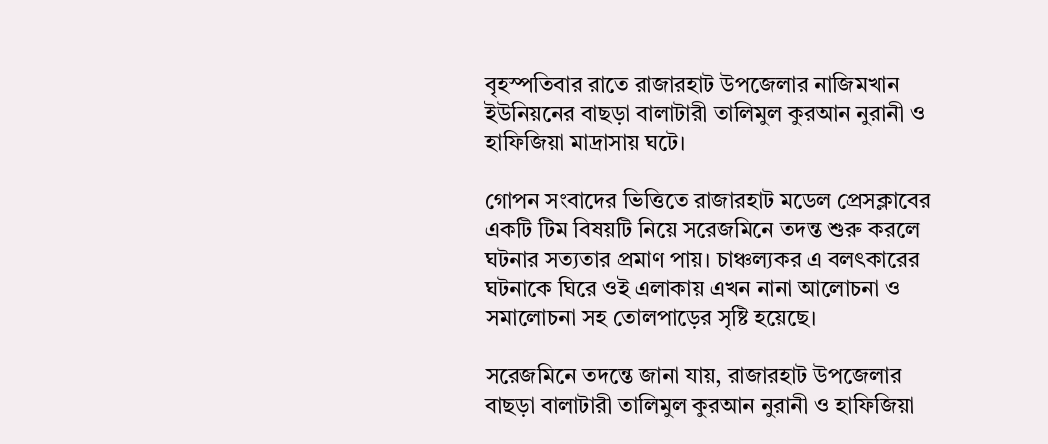বৃহস্পতিবার রাতে রাজারহাট উপজেলার নাজিমখান ইউনিয়নের বাছড়া বালাটারী তালিমুল কুরআন নুরানী ও হাফিজিয়া মাদ্রাসায় ঘটে।

গোপন সংবাদের ভিত্তিতে রাজারহাট মডেল প্রেসক্লাবের একটি টিম বিষয়টি নিয়ে সরেজমিনে তদন্ত শুরু করলে ঘটনার সত্যতার প্রমাণ পায়। চাঞ্চল্যকর এ বলৎকারের ঘটনাকে ঘিরে ওই এলাকায় এখন নানা আলোচনা ও সমালোচনা সহ তোলপাড়ের সৃষ্টি হয়েছে।

সরেজমিনে তদন্তে জানা যায়, রাজারহাট উপজেলার বাছড়া বালাটারী তালিমুল কুরআন নুরানী ও হাফিজিয়া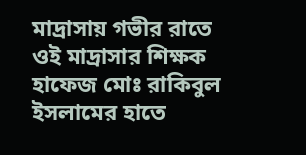মাদ্রাসায় গভীর রাতে ওই মাদ্রাসার শিক্ষক হাফেজ মোঃ রাকিবুল ইসলামের হাতে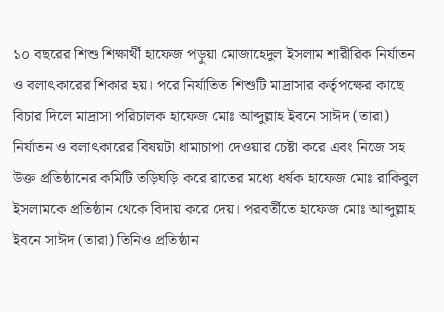১০ বছরের শিশু শিক্ষার্থী হাফেজ পড়ুয়া মোজাহেদুল ইসলাম শারীরিক নির্যাতন ও বলাৎকারের শিকার হয়। পরে নির্যাতিত শিশুটি মাদ্রাসার কর্তৃপক্ষের কাছে বিচার দিলে মাদ্রাসা পরিচালক হাফেজ মোঃ আব্দুল্লাহ ইবনে সাঈদ (তারা) নির্যাতন ও বলাৎকারের বিষয়টা ধামাচাপা দেওয়ার চেষ্টা করে এবং নিজে সহ উক্ত প্রতিষ্ঠানের কমিটি তড়িঘড়ি করে রাতের মধ্যে ধর্ষক হাফেজ মোঃ রাকিবুল ইসলামকে প্রতিষ্ঠান থেকে বিদায় করে দেয়। পরবর্তীতে হাফেজ মোঃ আব্দুল্লাহ ইবনে সাঈদ (তারা) তিনিও প্রতিষ্ঠান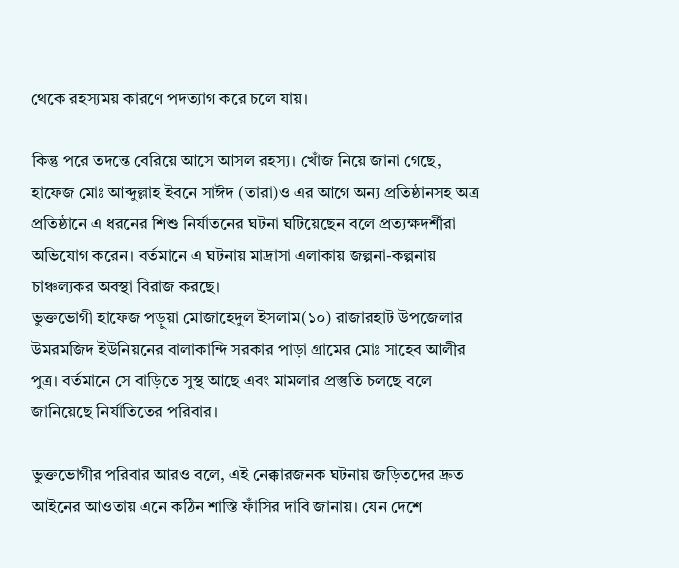থেকে রহস্যময় কারণে পদত্যাগ করে চলে যায়।

কিন্তু পরে তদন্তে বেরিয়ে আসে আসল রহস্য। খোঁজ নিয়ে জানা গেছে, হাফেজ মোঃ আব্দুল্লাহ ইবনে সাঈদ (তারা)ও এর আগে অন্য প্রতিষ্ঠানসহ অত্র প্রতিষ্ঠানে এ ধরনের শিশু নির্যাতনের ঘটনা ঘটিয়েছেন বলে প্রত্যক্ষদর্শীরা অভিযোগ করেন। বর্তমানে এ ঘটনায় মাদ্রাসা এলাকায় জল্পনা-কল্পনায় চাঞ্চল্যকর অবস্থা বিরাজ করছে।
ভুক্তভোগী হাফেজ পড়ুয়া মোজাহেদুল ইসলাম(১০) রাজারহাট উপজেলার উমরমজিদ ইউনিয়নের বালাকান্দি সরকার পাড়া গ্রামের মোঃ সাহেব আলীর পুত্র। বর্তমানে সে বাড়িতে সুস্থ আছে এবং মামলার প্রস্তুতি চলছে বলে জানিয়েছে নির্যাতিতের পরিবার।

ভুক্তভোগীর পরিবার আরও বলে, এই নেক্কারজনক ঘটনায় জড়িতদের দ্রুত আইনের আওতায় এনে কঠিন শাস্তি ফাঁসির দাবি জানায়। যেন দেশে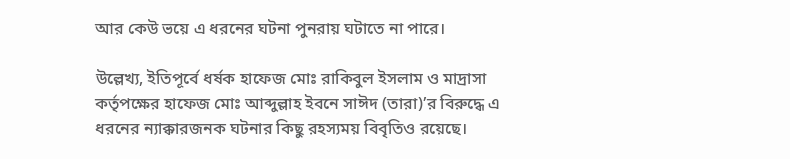আর কেউ ভয়ে এ ধরনের ঘটনা পুনরায় ঘটাতে না পারে।

উল্লেখ্য, ইতিপূর্বে ধর্ষক হাফেজ মোঃ রাকিবুল ইসলাম ও মাদ্রাসা কর্তৃপক্ষের হাফেজ মোঃ আব্দুল্লাহ ইবনে সাঈদ (তারা)’র বিরুদ্ধে এ ধরনের ন্যাক্কারজনক ঘটনার কিছু রহস্যময় বিবৃতিও রয়েছে।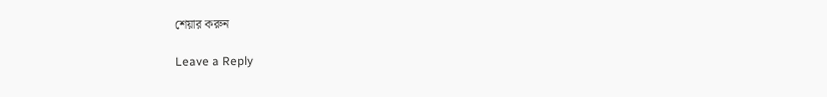শেয়ার করুন

Leave a Reply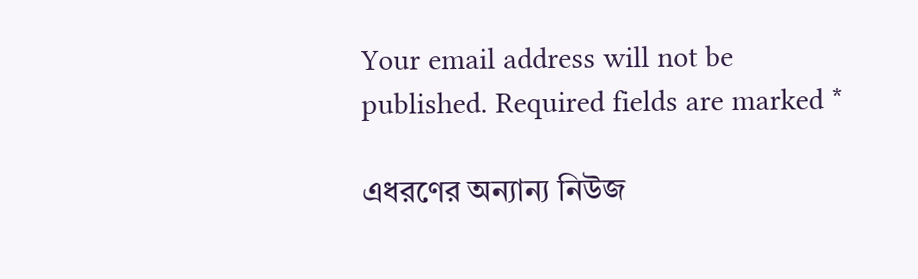Your email address will not be published. Required fields are marked *

এধরণের অন্যান্য নিউজ